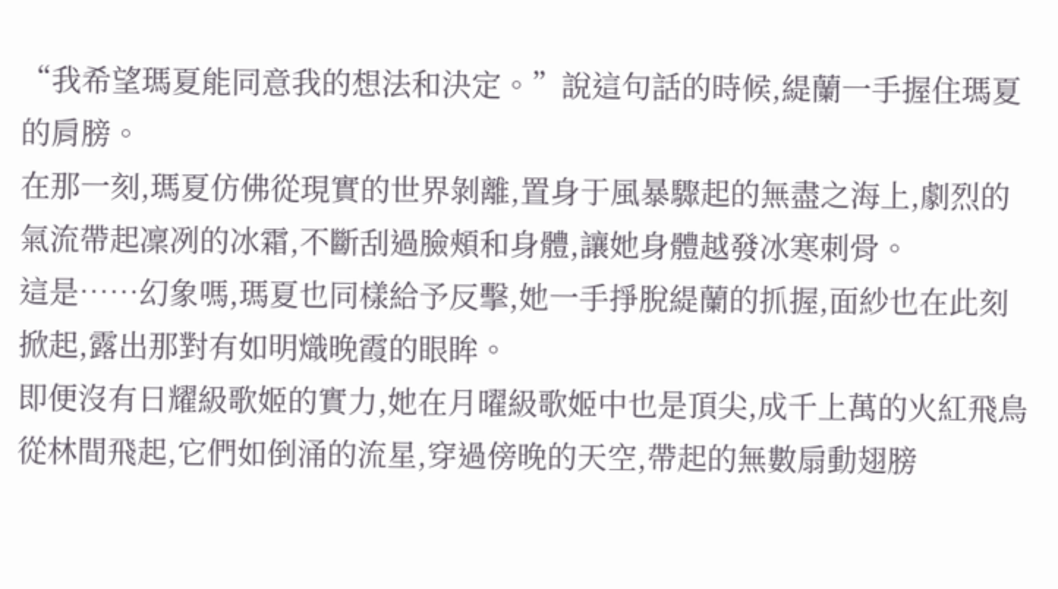“我希望瑪夏能同意我的想法和決定。”說這句話的時候,緹蘭一手握住瑪夏的肩膀。
在那一刻,瑪夏仿佛從現實的世界剝離,置身于風暴驟起的無盡之海上,劇烈的氣流帶起凜冽的冰霜,不斷刮過臉頰和身體,讓她身體越發冰寒刺骨。
這是……幻象嗎,瑪夏也同樣給予反擊,她一手掙脫緹蘭的抓握,面紗也在此刻掀起,露出那對有如明熾晚霞的眼眸。
即便沒有日耀級歌姬的實力,她在月曜級歌姬中也是頂尖,成千上萬的火紅飛鳥從林間飛起,它們如倒涌的流星,穿過傍晚的天空,帶起的無數扇動翅膀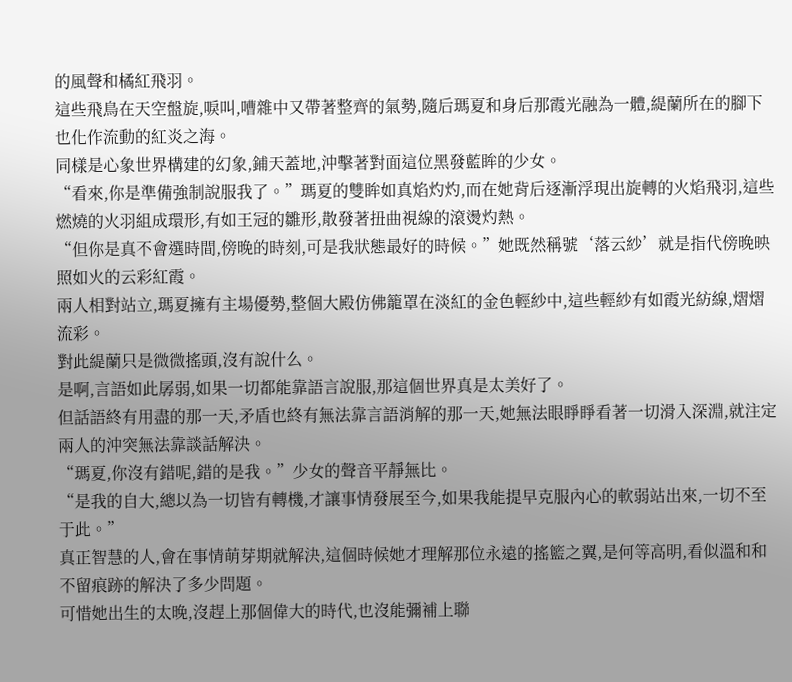的風聲和橘紅飛羽。
這些飛鳥在天空盤旋,唳叫,嘈雜中又帶著整齊的氣勢,隨后瑪夏和身后那霞光融為一體,緹蘭所在的腳下也化作流動的紅炎之海。
同樣是心象世界構建的幻象,鋪天蓋地,沖擊著對面這位黑發藍眸的少女。
“看來,你是準備強制說服我了。”瑪夏的雙眸如真焰灼灼,而在她背后逐漸浮現出旋轉的火焰飛羽,這些燃燒的火羽組成環形,有如王冠的雛形,散發著扭曲視線的滾燙灼熱。
“但你是真不會選時間,傍晚的時刻,可是我狀態最好的時候。”她既然稱號‘落云紗’就是指代傍晚映照如火的云彩紅霞。
兩人相對站立,瑪夏擁有主場優勢,整個大殿仿佛籠罩在淡紅的金色輕紗中,這些輕紗有如霞光紡線,熠熠流彩。
對此緹蘭只是微微搖頭,沒有說什么。
是啊,言語如此孱弱,如果一切都能靠語言說服,那這個世界真是太美好了。
但話語終有用盡的那一天,矛盾也終有無法靠言語消解的那一天,她無法眼睜睜看著一切滑入深淵,就注定兩人的沖突無法靠談話解決。
“瑪夏,你沒有錯呢,錯的是我。”少女的聲音平靜無比。
“是我的自大,總以為一切皆有轉機,才讓事情發展至今,如果我能提早克服內心的軟弱站出來,一切不至于此。”
真正智慧的人,會在事情萌芽期就解決,這個時候她才理解那位永遠的搖籃之翼,是何等高明,看似溫和和不留痕跡的解決了多少問題。
可惜她出生的太晚,沒趕上那個偉大的時代,也沒能彌補上聯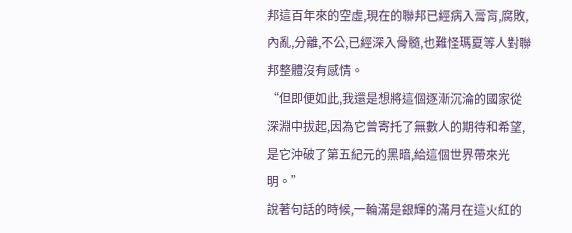邦這百年來的空虛,現在的聯邦已經病入膏肓,腐敗,內亂,分離,不公,已經深入骨髓,也難怪瑪夏等人對聯邦整體沒有感情。
“但即便如此,我還是想將這個逐漸沉淪的國家從深淵中拔起,因為它曾寄托了無數人的期待和希望,是它沖破了第五紀元的黑暗,給這個世界帶來光明。”
說著句話的時候,一輪滿是銀輝的滿月在這火紅的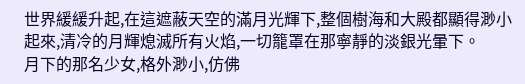世界緩緩升起,在這遮蔽天空的滿月光輝下,整個樹海和大殿都顯得渺小起來,清冷的月輝熄滅所有火焰,一切籠罩在那寧靜的淡銀光暈下。
月下的那名少女,格外渺小,仿佛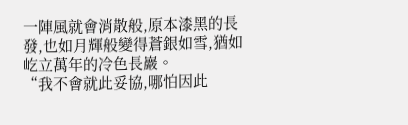一陣風就會消散般,原本漆黑的長發,也如月輝般變得蒼銀如雪,猶如屹立萬年的冷色長巖。
“我不會就此妥協,哪怕因此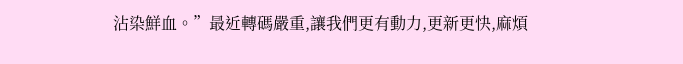沾染鮮血。”最近轉碼嚴重,讓我們更有動力,更新更快,麻煩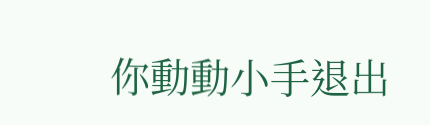你動動小手退出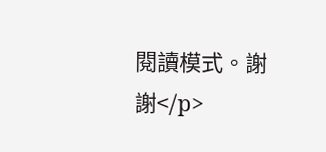閱讀模式。謝謝</p>